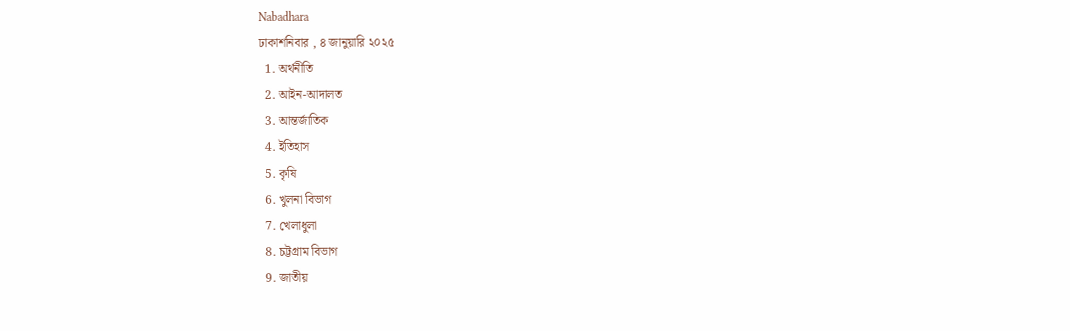Nabadhara
ঢাকাশনিবার , ৪ জানুয়ারি ২০২৫
  1. অর্থনীতি
  2. আইন-আদালত
  3. আন্তর্জাতিক
  4. ইতিহাস
  5. কৃষি
  6. খুলনা বিভাগ
  7. খেলাধুলা
  8. চট্টগ্রাম বিভাগ
  9. জাতীয়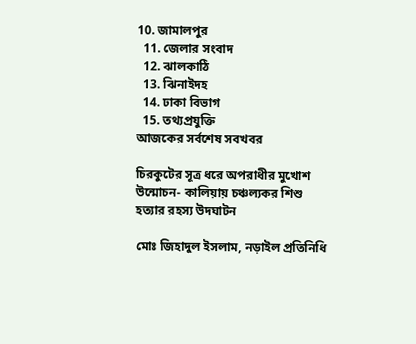10. জামালপুর
  11. জেলার সংবাদ
  12. ঝালকাঠি
  13. ঝিনাইদহ
  14. ঢাকা বিভাগ
  15. তথ্যপ্রযুক্তি
আজকের সর্বশেষ সবখবর

চিরকুটের সূত্র ধরে অপরাধীর মুখোশ উন্মোচন- কালিয়ায় চঞ্চল্যকর শিশু হত্যার রহস্য উদঘাটন

মোঃ জিহাদুল ইসলাম, নড়াইল প্রতিনিধি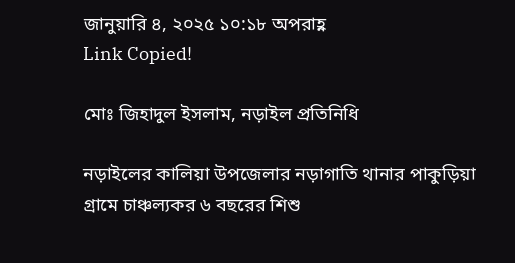জানুয়ারি ৪, ২০২৫ ১০:১৮ অপরাহ্ণ
Link Copied!

মোঃ জিহাদুল ইসলাম, নড়াইল প্রতিনিধি

নড়াইলের কালিয়া উপজেলার নড়াগাতি থানার পাকুড়িয়া গ্রামে চাঞ্চল্যকর ৬ বছরের শিশু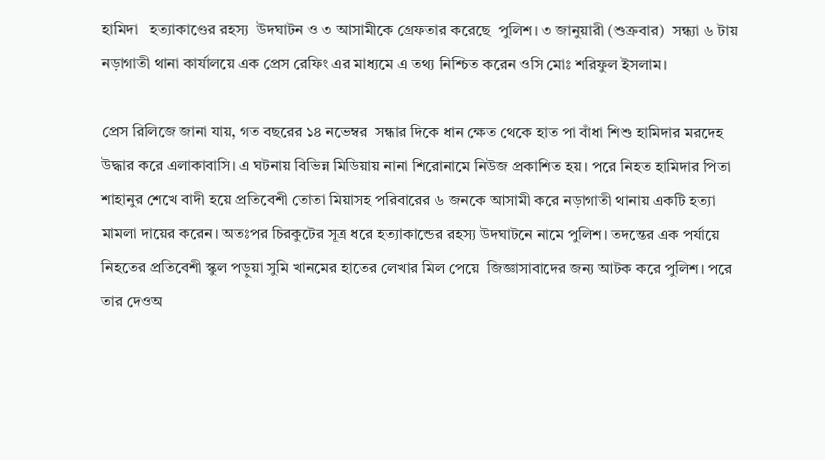হামিদা   হত্যাকাণ্ডের রহস্য  উদঘাটন ও ৩ আসামীকে গ্রেফতার করেছে  পুলিশ। ৩ জানুয়ারী (শুক্রবার)  সন্ধ্যা ৬ টায় নড়াগাতী থানা কার্যালয়ে এক প্রেস রেফিং এর মাধ্যমে এ তথ্য নিশ্চিত করেন ওসি মোঃ শরিফুল ইসলাম।

প্রেস রিলিজে জানা যায়, গত বছরের ১৪ নভেম্বর  সন্ধার দিকে ধান ক্ষেত থেকে হাত পা বাঁধা শিশু হামিদার মরদেহ উদ্ধার করে এলাকাবাসি। এ ঘটনায় বিভিন্ন মিডিয়ায় নানা শিরোনামে নিউজ প্রকাশিত হয়। পরে নিহত হামিদার পিতা শাহানুর শেখে বাদী হয়ে প্রতিবেশী তোতা মিয়াসহ পরিবারের ৬ জনকে আসামী করে নড়াগাতী থানায় একটি হত্যা মামলা দায়ের করেন। অতঃপর চিরকুটের সূত্র ধরে হত্যাকান্ডের রহস্য উদঘাটনে নামে পুলিশ। তদন্তের এক পর্যায়ে নিহতের প্রতিবেশী স্কুল পড়ুয়া সুমি খানমের হাতের লেখার মিল পেয়ে  জিজ্ঞাসাবাদের জন্য আটক করে পুলিশ। পরে তার দেওঅ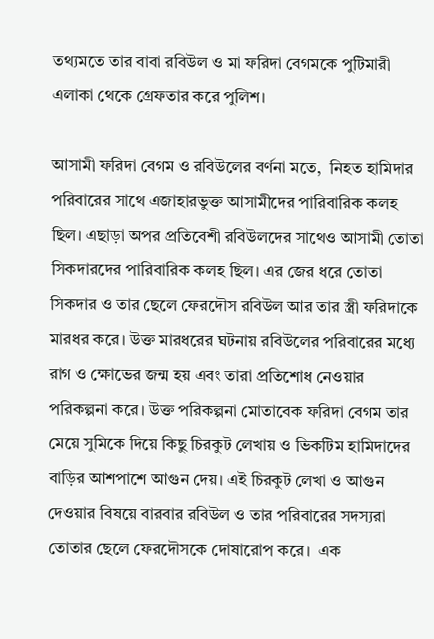তথ্যমতে তার বাবা রবিউল ও মা ফরিদা বেগমকে পুটিমারী এলাকা থেকে গ্রেফতার করে পুলিশ।

আসামী ফরিদা বেগম ও রবিউলের বর্ণনা মতে,  নিহত হামিদার পরিবারের সাথে এজাহারভুক্ত আসামীদের পারিবারিক কলহ  ছিল। এছাড়া অপর প্রতিবেশী রবিউলদের সাথেও আসামী তোতা সিকদারদের পারিবারিক কলহ ছিল। এর জের ধরে তোতা সিকদার ও তার ছেলে ফেরদৌস রবিউল আর তার স্ত্রী ফরিদাকে মারধর করে। উক্ত মারধরের ঘটনায় রবিউলের পরিবারের মধ্যে রাগ ও ক্ষোভের জন্ম হয় এবং তারা প্রতিশোধ নেওয়ার পরিকল্পনা করে। উক্ত পরিকল্পনা মোতাবেক ফরিদা বেগম তার মেয়ে সুমিকে দিয়ে কিছু চিরকুট লেখায় ও ভিকটিম হামিদাদের বাড়ির আশপাশে আগুন দেয়। এই চিরকুট লেখা ও আগুন দেওয়ার বিষয়ে বারবার রবিউল ও তার পরিবারের সদস্যরা তোতার ছেলে ফেরদৌসকে দোষারোপ করে।  এক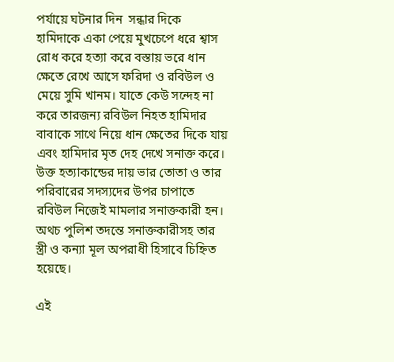পর্যায়ে ঘটনার দিন  সন্ধার দিকে হামিদাকে একা পেয়ে মুখচেপে ধরে শ্বাস রোধ করে হত্যা করে বস্তায় ভরে ধান ক্ষেতে রেখে আসে ফরিদা ও রবিউল ও মেয়ে সুমি খানম। যাতে কেউ সন্দেহ না করে তারজন্য রবিউল নিহত হামিদার বাবাকে সাথে নিয়ে ধান ক্ষেতের দিকে যায় এবং হামিদার মৃত দেহ দেখে সনাক্ত করে। উক্ত হত্যাকান্ডের দায় ভার তোতা ও তার পরিবারের সদস্যদের উপর চাপাতে রবিউল নিজেই মামলার সনাক্তকারী হন। অথচ পুলিশ তদন্তে সনাক্তকারীসহ তার স্ত্রী ও কন্যা মূল অপরাধী হিসাবে চিহ্নিত হয়েছে।

এই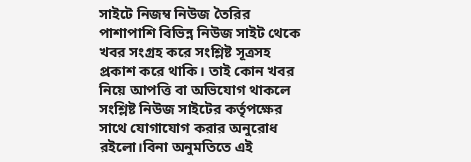সাইটে নিজম্ব নিউজ তৈরির পাশাপাশি বিভিন্ন নিউজ সাইট থেকে খবর সংগ্রহ করে সংশ্লিষ্ট সূত্রসহ প্রকাশ করে থাকি। তাই কোন খবর নিয়ে আপত্তি বা অভিযোগ থাকলে সংশ্লিষ্ট নিউজ সাইটের কর্তৃপক্ষের সাথে যোগাযোগ করার অনুরোধ রইলো।বিনা অনুমতিতে এই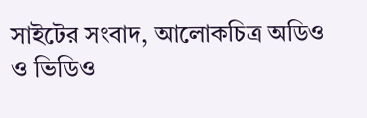সাইটের সংবাদ, আলোকচিত্র অডিও ও ভিডিও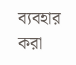ব্যবহার করা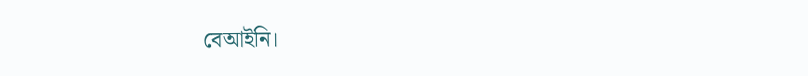বেআইনি।